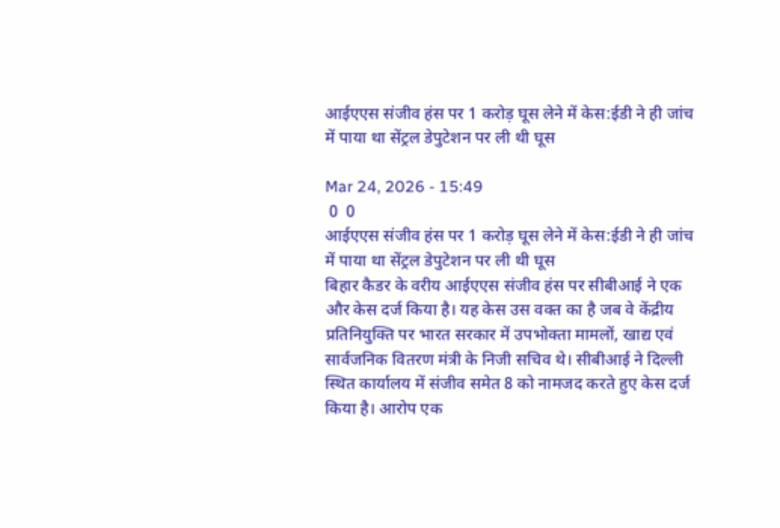आईएएस संजीव हंस पर 1 करोड़ घूस लेने में केस:ईडी ने ही जांच में पाया था सेंट्रल डेपुटेशन पर ली थी घूस

Mar 24, 2026 - 15:49
 0  0
आईएएस संजीव हंस पर 1 करोड़ घूस लेने में केस:ईडी ने ही जांच में पाया था सेंट्रल डेपुटेशन पर ली थी घूस
बिहार कैडर के वरीय आईएएस संजीव हंस पर सीबीआई ने एक और केस दर्ज किया है। यह केस उस वक्त का है जब वे केंद्रीय प्रतिनियुक्ति पर भारत सरकार में उपभोक्ता मामलों, खाद्य एवं सार्वजनिक वितरण मंत्री के निजी सचिव थे। सीबीआई ने दिल्ली स्थित कार्यालय में संजीव समेत 8 को नामजद करते हुए केस दर्ज किया है। आरोप एक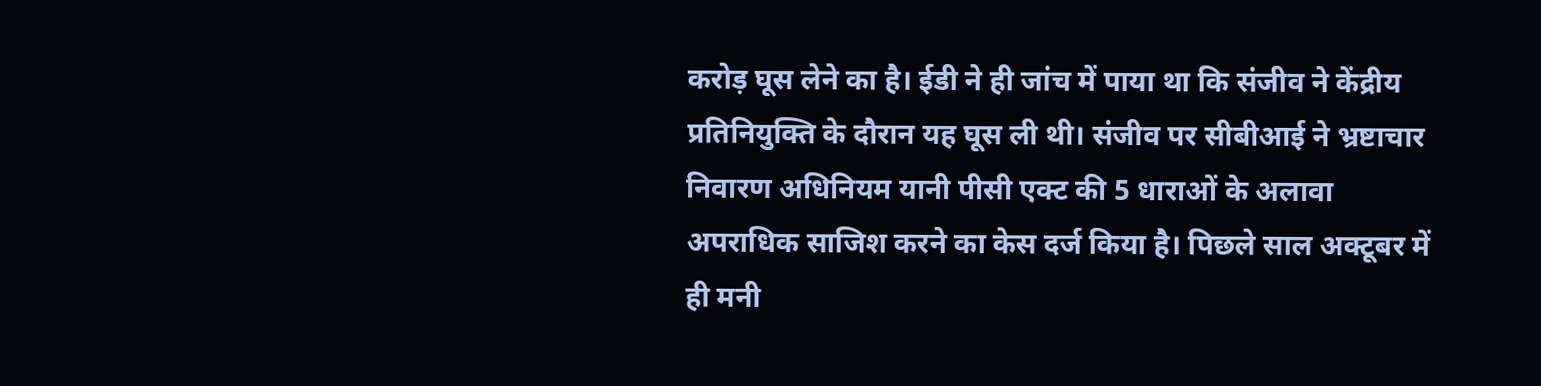करोड़ घूस लेने का है। ईडी ने ही जांच में पाया था कि संजीव ने केंद्रीय प्रतिनियुक्ति के दौरान यह घूस ली थी। संजीव पर सीबीआई ने भ्रष्टाचार निवारण अधिनियम यानी पीसी एक्ट की 5 धाराओं के अलावा अपराधिक साजिश करने का केस दर्ज किया है। पिछले साल अक्टूबर में ही मनी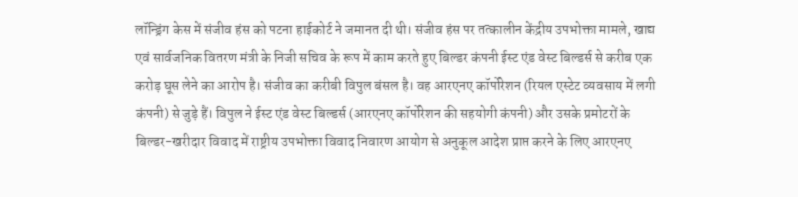लॉन्ड्रिंग केस में संजीव हंस को पटना हाईकोर्ट ने जमानत दी थी। संजीव हंस पर तत्कालीन केंद्रीय उपभोक्ता मामले, खाद्य एवं सार्वजनिक वितरण मंत्री के निजी सचिव के रूप में काम करते हुए बिल्डर कंपनी ईस्ट एंड वेस्ट बिल्डर्स से करीब एक करोड़ घूस लेने का आरोप है। संजीव का करीबी विपुल बंसल है। वह आरएनए कॉर्पोरेशन (रियल एस्टेट व्यवसाय में लगी कंपनी) से जुड़े हैं। विपुल ने ईस्ट एंड वेस्ट बिल्डर्स (आरएनए कॉर्पोरेशन की सहयोगी कंपनी) और उसके प्रमोटरों के बिल्डर-खरीदार विवाद में राष्ट्रीय उपभोक्ता विवाद निवारण आयोग से अनुकूल आदेश प्राप्त करने के लिए आरएनए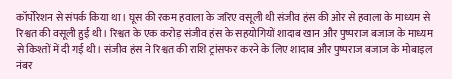कॉर्पोरेशन से संपर्क किया था। घूस की रकम हवाला के जरिए वसूली थी संजीव हंस की ओर से हवाला के माध्यम से रिश्वत की वसूली हुई थी। रिश्वत के एक करोड़ संजीव हंस के सहयोगियों शादाब खान और पुष्पराज बजाज के माध्यम से किश्तों में दी गई थी। संजीव हंस ने रिश्वत की राशि ट्रांसफर करने के लिए शादाब और पुष्पराज बजाज के मोबाइल नंबर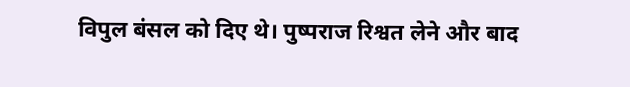विपुल बंसल को दिए थे। पुष्पराज रिश्वत लेने और बाद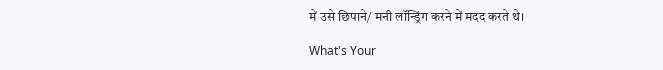में उसे छिपाने/ मनी लॉन्ड्रिंग करने में मदद करते थे।

What's Your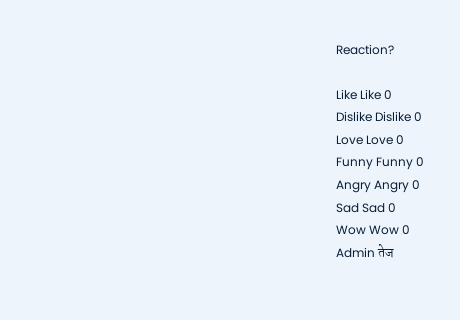Reaction?

Like Like 0
Dislike Dislike 0
Love Love 0
Funny Funny 0
Angry Angry 0
Sad Sad 0
Wow Wow 0
Admin तेज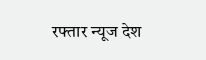रफ्तार न्यूज देश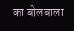का बोलबाला